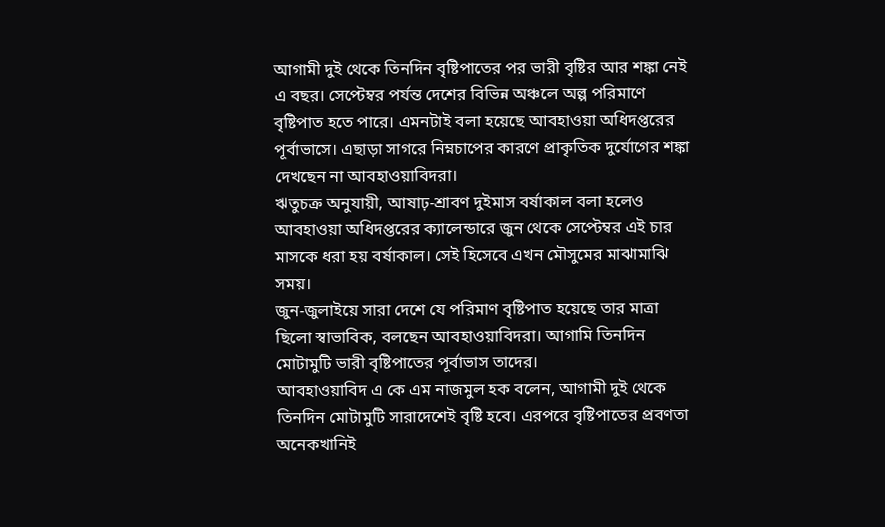আগামী দুই থেকে তিনদিন বৃষ্টিপাতের পর ভারী বৃষ্টির আর শঙ্কা নেই এ বছর। সেপ্টেম্বর পর্যন্ত দেশের বিভিন্ন অঞ্চলে অল্প পরিমাণে বৃষ্টিপাত হতে পারে। এমনটাই বলা হয়েছে আবহাওয়া অধিদপ্তরের পূর্বাভাসে। এছাড়া সাগরে নিম্নচাপের কারণে প্রাকৃতিক দুর্যোগের শঙ্কা দেখছেন না আবহাওয়াবিদরা।
ঋতুচক্র অনুযায়ী, আষাঢ়-শ্রাবণ দুইমাস বর্ষাকাল বলা হলেও আবহাওয়া অধিদপ্তরের ক্যালেন্ডারে জুন থেকে সেপ্টেম্বর এই চার মাসকে ধরা হয় বর্ষাকাল। সেই হিসেবে এখন মৌসুমের মাঝামাঝি সময়।
জুন-জুলাইয়ে সারা দেশে যে পরিমাণ বৃষ্টিপাত হয়েছে তার মাত্রা ছিলো স্বাভাবিক, বলছেন আবহাওয়াবিদরা। আগামি তিনদিন মোটামুটি ভারী বৃষ্টিপাতের পূর্বাভাস তাদের।
আবহাওয়াবিদ এ কে এম নাজমুল হক বলেন, আগামী দুই থেকে তিনদিন মোটামুটি সারাদেশেই বৃষ্টি হবে। এরপরে বৃষ্টিপাতের প্রবণতা অনেকখানিই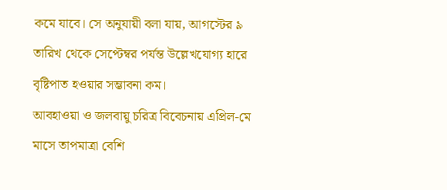কমে যাবে। সে অনুযায়ী বলা যায়, আগস্টের ৯ তারিখ থেকে সেপ্টেম্বর পর্যন্ত উল্লেখযোগ্য হারে বৃষ্টিপাত হওয়ার সম্ভাবনা কম।
আবহাওয়া ও জলবায়ু চরিত্র বিবেচনায় এপ্রিল-মে মাসে তাপমাত্রা বেশি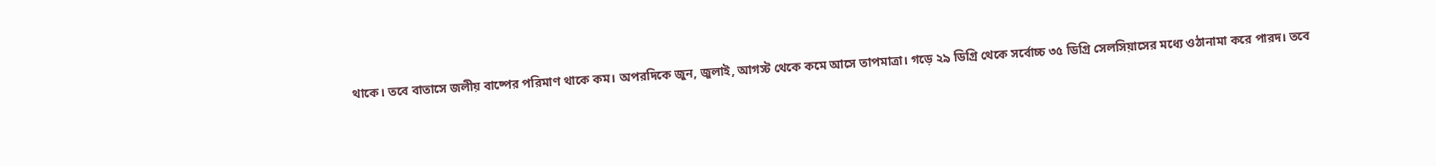থাকে। তবে বাতাসে জলীয় বাষ্পের পরিমাণ থাকে কম। অপরদিকে জুন, জুলাই, আগস্ট থেকে কমে আসে তাপমাত্রা। গড়ে ২৯ ডিগ্রি থেকে সর্বোচ্চ ৩৫ ডিগ্রি সেলসিয়াসের মধ্যে ওঠানামা করে পারদ। তবে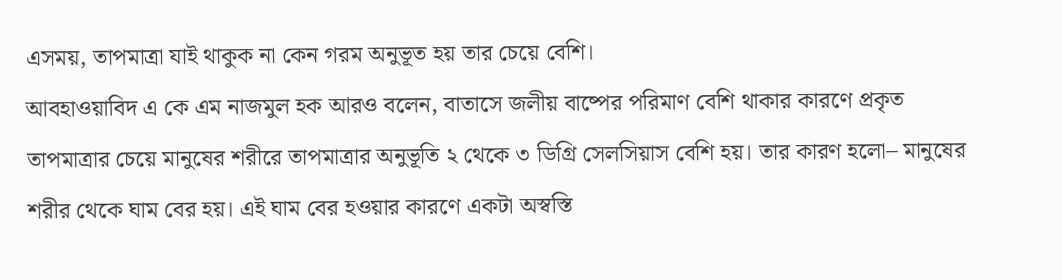এসময়, তাপমাত্রা যাই থাকুক না কেন গরম অনুভূত হয় তার চেয়ে বেশি।
আবহাওয়াবিদ এ কে এম নাজমুল হক আরও বলেন, বাতাসে জলীয় বাষ্পের পরিমাণ বেশি থাকার কারণে প্রকৃত তাপমাত্রার চেয়ে মানুষের শরীরে তাপমাত্রার অনুভূতি ২ থেকে ৩ ডিগ্রি সেলসিয়াস বেশি হয়। তার কারণ হলো– মানুষের শরীর থেকে ঘাম বের হয়। এই ঘাম বের হওয়ার কারণে একটা অস্বস্তি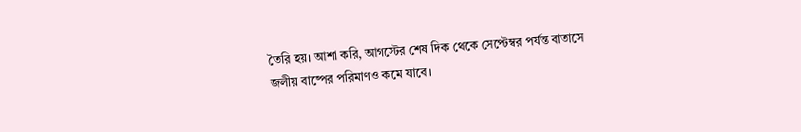তৈরি হয়। আশা করি, আগস্টের শেষ দিক থেকে সেপ্টেম্বর পর্যন্ত বাতাসে জলীয় বাষ্পের পরিমাণও কমে যাবে।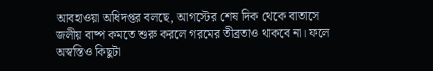আবহাওয়া অধিদপ্তর বলছে, আগস্টের শেষ দিক থেকে বাতাসে জলীয় বাষ্প কমতে শুরু করলে গরমের তীব্রতাও থাকবে না। ফলে অস্বস্তিও কিছুটা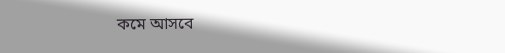কমে আসবে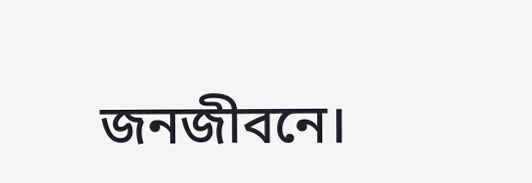জনজীবনে।